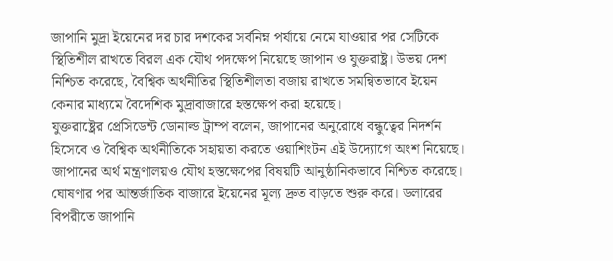জাপানি মুদ্রা ইয়েনের দর চার দশকের সর্বনিম্ন পর্যায়ে নেমে যাওয়ার পর সেটিকে স্থিতিশীল রাখতে বিরল এক যৌথ পদক্ষেপ নিয়েছে জাপান ও যুক্তরাষ্ট্র। উভয় দেশ নিশ্চিত করেছে, বৈশ্বিক অর্থনীতির স্থিতিশীলতা বজায় রাখতে সমন্বিতভাবে ইয়েন কেনার মাধ্যমে বৈদেশিক মুদ্রাবাজারে হস্তক্ষেপ করা হয়েছে।
যুক্তরাষ্ট্রের প্রেসিডেন্ট ডোনাল্ড ট্রাম্প বলেন, জাপানের অনুরোধে বন্ধুত্বের নিদর্শন হিসেবে ও বৈশ্বিক অর্থনীতিকে সহায়তা করতে ওয়াশিংটন এই উদ্যোগে অংশ নিয়েছে। জাপানের অর্থ মন্ত্রণালয়ও যৌথ হস্তক্ষেপের বিষয়টি আনুষ্ঠানিকভাবে নিশ্চিত করেছে।
ঘোষণার পর আন্তর্জাতিক বাজারে ইয়েনের মূল্য দ্রুত বাড়তে শুরু করে। ডলারের বিপরীতে জাপানি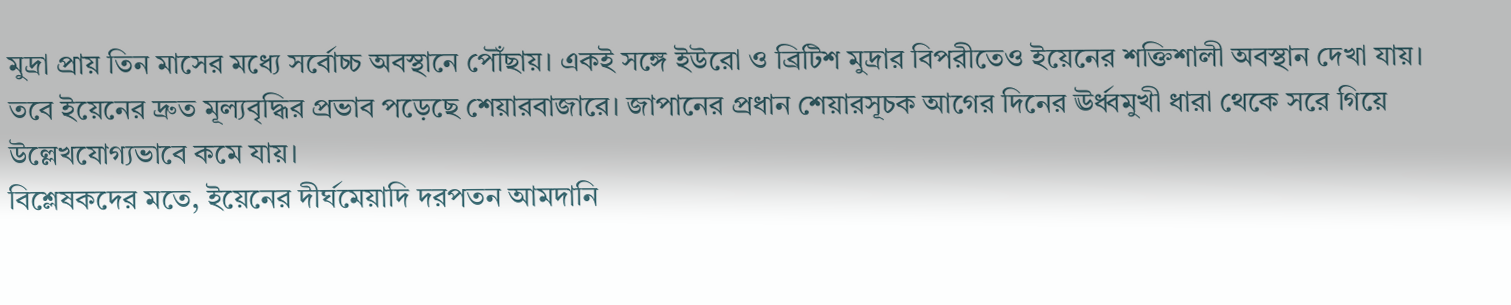মুদ্রা প্রায় তিন মাসের মধ্যে সর্বোচ্চ অবস্থানে পৌঁছায়। একই সঙ্গে ইউরো ও ব্রিটিশ মুদ্রার বিপরীতেও ইয়েনের শক্তিশালী অবস্থান দেখা যায়।
তবে ইয়েনের দ্রুত মূল্যবৃদ্ধির প্রভাব পড়েছে শেয়ারবাজারে। জাপানের প্রধান শেয়ারসূচক আগের দিনের ঊর্ধ্বমুখী ধারা থেকে সরে গিয়ে উল্লেখযোগ্যভাবে কমে যায়।
বিশ্লেষকদের মতে, ইয়েনের দীর্ঘমেয়াদি দরপতন আমদানি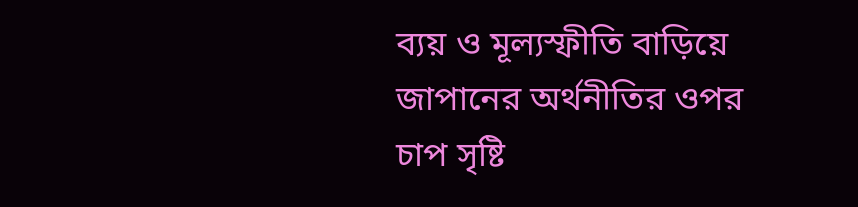ব্যয় ও মূল্যস্ফীতি বাড়িয়ে জাপানের অর্থনীতির ওপর চাপ সৃষ্টি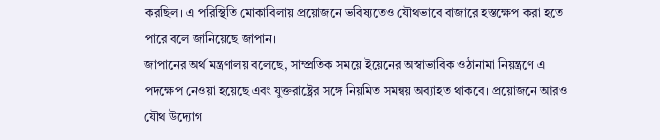করছিল। এ পরিস্থিতি মোকাবিলায় প্রয়োজনে ভবিষ্যতেও যৌথভাবে বাজারে হস্তক্ষেপ করা হতে পারে বলে জানিয়েছে জাপান।
জাপানের অর্থ মন্ত্রণালয় বলেছে, সাম্প্রতিক সময়ে ইয়েনের অস্বাভাবিক ওঠানামা নিয়ন্ত্রণে এ পদক্ষেপ নেওয়া হয়েছে এবং যুক্তরাষ্ট্রের সঙ্গে নিয়মিত সমন্বয় অব্যাহত থাকবে। প্রয়োজনে আরও যৌথ উদ্যোগ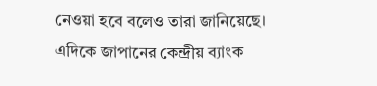নেওয়া হবে বলেও তারা জানিয়েছে।
এদিকে জাপানের কেন্দ্রীয় ব্যাংক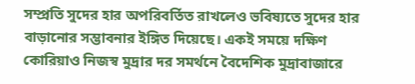সম্প্রতি সুদের হার অপরিবর্তিত রাখলেও ভবিষ্যতে সুদের হার বাড়ানোর সম্ভাবনার ইঙ্গিত দিয়েছে। একই সময়ে দক্ষিণ কোরিয়াও নিজস্ব মুদ্রার দর সমর্থনে বৈদেশিক মুদ্রাবাজারে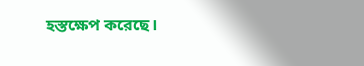হস্তক্ষেপ করেছে।